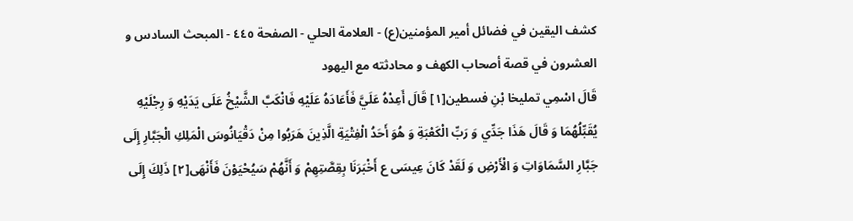كشف اليقين في فضائل أمير المؤمنين(ع) - العلامة الحلي - الصفحة ٤٤٥ - المبحث السادس و العشرون في قصة أصحاب الكهف و محادثته مع اليهود
قَالَ اسْمِي تمليخا بْنِ فسطين[١] قَالَ أَعِدْهُ عَلَيَّ فَأَعَادَهُ عَلَيْهِ فَانْكَبَّ الشَّيْخُ عَلَى يَدَيْهِ وَ رِجْلَيْهِ يُقَبِّلُهُمَا وَ قَالَ هَذَا جَدِّي وَ رَبِّ الْكَعْبَةِ وَ هُوَ أَحَدُ الْفِتْيَةِ الَّذِينَ هَرَبُوا مِنْ دَقْيَانُوسَ الْمَلِكِ الْجَبَّارِ إِلَى جَبَّارِ السَّمَاوَاتِ وَ الْأَرْضِ وَ لَقَدْ كَانَ عِيسَى ع أَخْبَرَنَا بِقِصَّتِهِمْ وَ أَنَّهُمْ سَيُحْيَوْنَ فَأَنْهَى[٢] ذَلِكَ إِلَى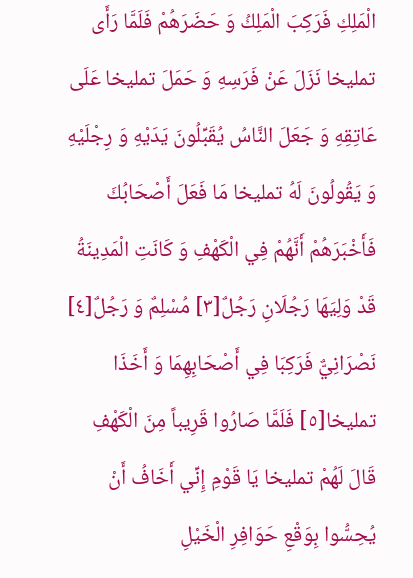الْمَلِكِ فَرَكِبَ الْمَلِكُ وَ حَضَرَهُمْ فَلَمَّا رَأَى تمليخا نَزَلَ عَنْ فَرَسِهِ وَ حَمَلَ تمليخا عَلَى عَاتِقِهِ وَ جَعَلَ النَّاسُ يُقَبِّلُونَ يَدَيْهِ وَ رِجْلَيْهِ وَ يَقُولُونَ لَهُ تمليخا مَا فَعَلَ أَصْحَابُكَ فَأَخْبَرَهُمْ أَنَّهُمْ فِي الْكَهْفِ وَ كَانَتِ الْمَدِينَةُ قَدْ وَلِيَهَا رَجُلَانِ رَجُلٌ[٣] مُسْلِمٌ وَ رَجُلٌ[٤] نَصْرَانِيٌّ فَرَكِبَا فِي أَصْحَابِهِمَا وَ أَخَذَا تمليخا[٥] فَلَمَّا صَارُوا قَرِيباً مِنَ الْكَهْفِ قَالَ لَهُمْ تمليخا يَا قَوْمِ إِنِّي أَخَافُ أَنْ يُحِسُّوا بِوَقْعِ حَوَافِرِ الْخَيْلِ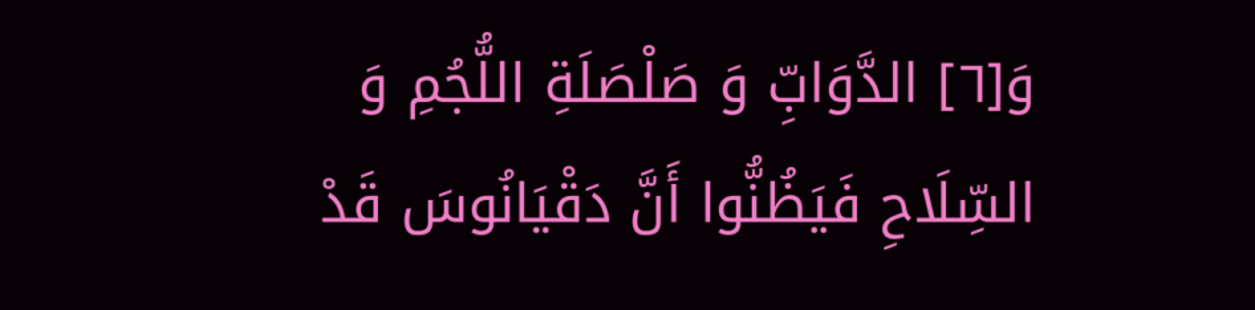وَ[٦] الدَّوَابِّ وَ صَلْصَلَةِ اللُّجُمِ وَ السِّلَاحِ فَيَظُنُّوا أَنَّ دَقْيَانُوسَ قَدْ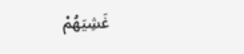غَشِيَهُمْ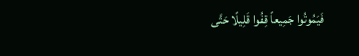فَيَمُوتُوا جَمِيعاً قِفُوا قَلِيلًا حَتَّى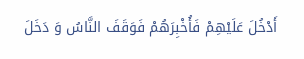أَدْخُلَ عَلَيْهِمْ فَأُخْبِرَهُمْ فَوَقَفَ النَّاسُ وَ دَخَلَ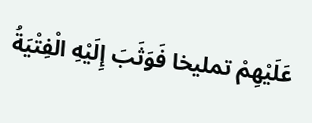عَلَيْهِمْ تمليخا فَوَثَبَ إِلَيْهِ الْفِتْيَةُ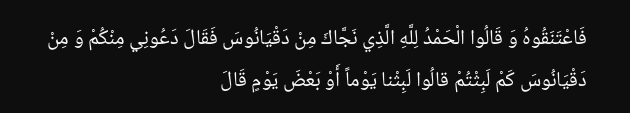فَاعْتَنَقُوهُ وَ قَالُوا الْحَمْدُ لِلَّهِ الَّذِي نَجَّاكَ مِنْ دَقْيَانُوسَ فَقَالَ دَعُونِي مِنْكُمْ وَ مِنْ دَقْيَانُوسَ كَمْ لَبِثْتُمْ قالُوا لَبِثْنا يَوْماً أَوْ بَعْضَ يَوْمٍ قَالَ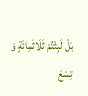بَلْ لَبِثْتُمْ ثَلَاثَمِائَةٍ وَ تِسْعَ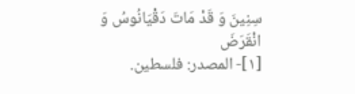سِنِينَ وَ قَدْ مَاتَ دَقْيَانُوسُ وَ انْقَرَضَ
[١]- المصدر: فلسطين.